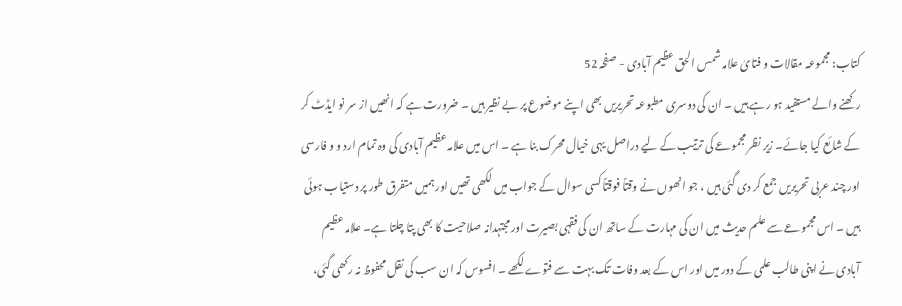کتاب: مجموعہ مقالات و فتایٰ علامہ شمس الحق عظیم آبادی - صفحہ 52
رکھنے والے مستفید ہو رہے ہیں ۔ ان کی دوسری مطبوعہ تحریریں بھی اپنے موضوع پر بے نظیر ہیں ۔ ضرورت ہے کہ انھیں از سر نو ایڈٹ کر کے شائع کیا جائے۔ زیر نظر مجموعے کی ترتیب کے لیے دراصل یہی خیال محرک بنا ہے ۔ اس میں علامہ عظیم آبادی کی وہ تمام ارد و و فارسی اور چند عربی تحریریں جمع کر دی گئی ہیں ، جو انھوں نے وقتاً فوقتاً کسی سوال کے جواب میں لکھی تھیں اور ہمیں متفرق طور پر دستیاب ہوئی ہیں ۔ اس مجموعے سے علم حدیث میں ان کی مہارت کے ساتھ ان کی فقہی بصیرت اور مجتہدانہ صلاحیت کا بھی پتا چلتا ہے۔ علامہ عظیم آبادی نے اپنی طالب علمی کے دور میں اور اس کے بعد وفات تک بہت سے فتوے لکھے ۔ افسوس کہ ان سب کی نقل محفوظ نہ رکھی گئی،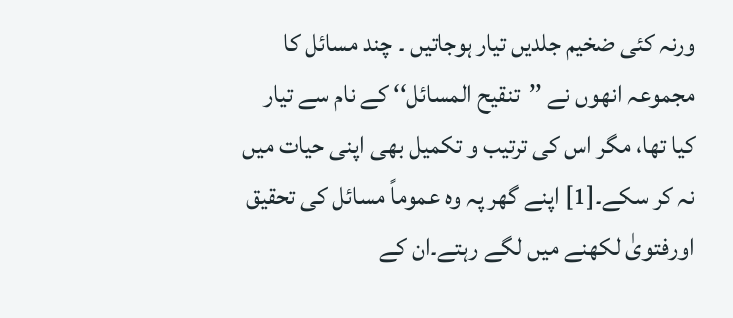ورنہ کئی ضخیم جلدیں تیار ہوجاتیں ۔ چند مسائل کا مجموعہ انھوں نے ’’تنقیح المسائل‘‘ کے نام سے تیار کیا تھا، مگر اس کی ترتیب و تکمیل بھی اپنی حیات میں نہ کر سکے۔[1] اپنے گھر پہ وہ عموماً مسائل کی تحقیق اورفتویٰ لکھنے میں لگے رہتے۔ان کے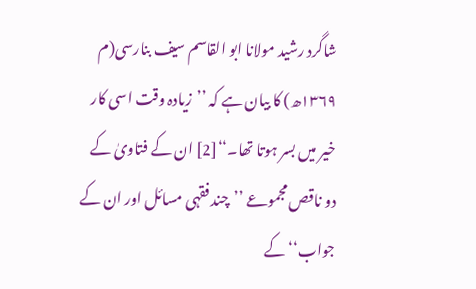شاگرد رشید مولانا ابو القاسم سیف بنارسی(م ۱۳۶۹ھ) کا بیان ہے کہ ’’زیادہ وقت اسی کار خیر میں بسر ہوتا تھا۔‘‘[2] ان کے فتاویٰ کے دو ناقص مجموعے ’’چند فقہی مسائل اور ان کے جواب‘‘ کے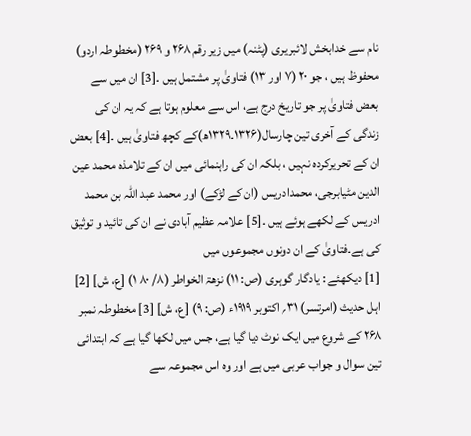نام سے خدابخش لائبریری (پٹنہ) میں زیر رقم ۲۶۸ و ۲۶۹ (مخطوطہ اردو) محفوظ ہیں ، جو ۲۰ (۷ اور ۱۳) فتاویٰ پر مشتمل ہیں ۔[3] ان میں سے بعض فتاویٰ پر جو تاریخ درج ہے، اس سے معلوم ہوتا ہے کہ یہ ان کی زندگی کے آخری تین چارسال(۱۳۲۶۔۱۳۲۹ھ)کے کچھ فتاویٰ ہیں ۔[4] بعض ان کے تحریرکردہ نہیں ، بلکہ ان کی راہنمائی میں ان کے تلامذہ محمد عین الدین مٹیابرجی، محمدادریس (ان کے لڑکے) اور محمد عبد اللہ بن محمد ادریس کے لکھے ہوئے ہیں ۔[5] علامہ عظیم آبادی نے ان کی تائید و توثیق کی ہے۔فتاویٰ کے ان دونوں مجموعوں میں
[1] دیکھئے : یادگار گوہری (ص: ۱۱) نزھۃ الخواطر (۸/ ۸۰ ۱) [ع، ش] [2] اہل حدیث (امرتسر) ۳۱؍ اکتوبر ۱۹۱۹ء (ص: ۹) [ع، ش] [3] مخطوطہ نمبر ۲۶۸ کے شروع میں ایک نوٹ دیا گیا ہے، جس میں لکھا گیا ہے کہ ابتدائی تین سوال و جواب عربی میں ہے اور وہ اس مجموعہ سے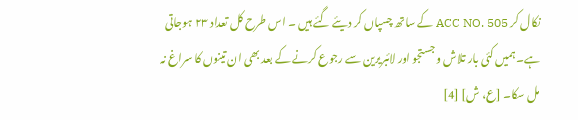نکال کر ACC NO. 505 کے ساتھ چسپاں کر دیئے گئے ہیں ۔ اس طرح کل تعداد ۲۳ ہوجاتی ہے۔ ہمیں کئی بار تلاش و جستجو اور لائبریرین سے رجوع کرنے کے بعد بھی ان تینوں کا سراغ نہ مل سکا۔ [ع، ش] [4]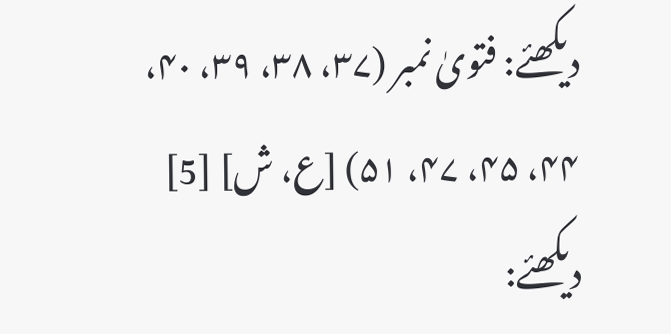دیکھئے: فتویٰ نمبر (۳۷، ۳۸، ۳۹، ۴۰، ۴۴، ۴۵، ۴۷، ۵۱) [ع، ش] [5] دیکھئے: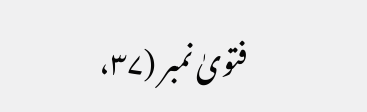فتویٰ نمبر (۳۷،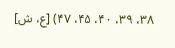۳۸، ۳۹، ۴۰، ۴۵، ۴۷) [ع، ش]